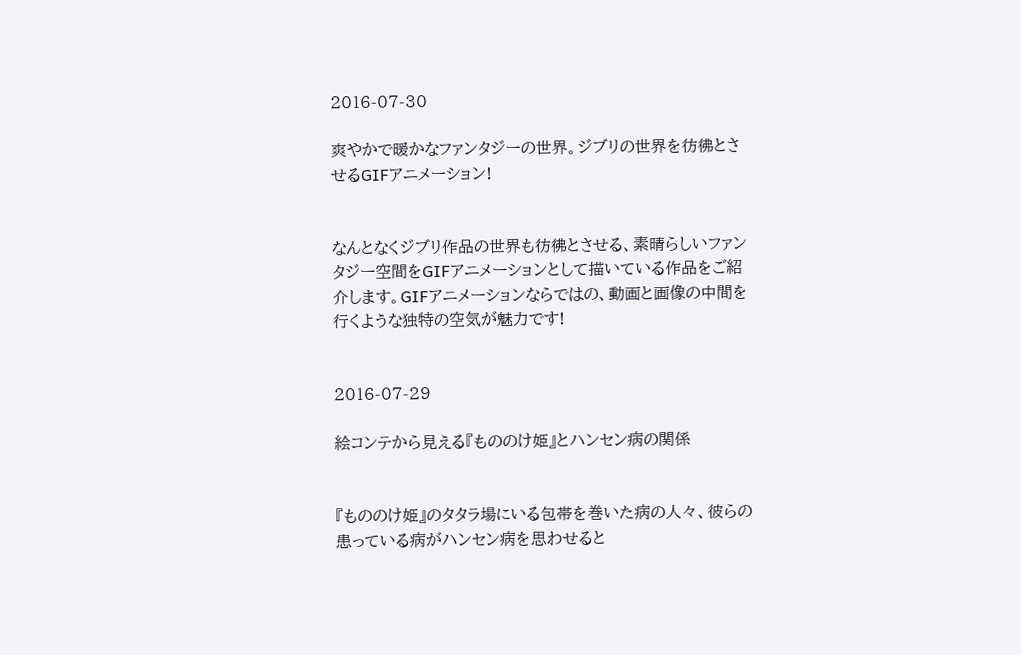2016-07-30

爽やかで暖かなファンタジーの世界。ジブリの世界を彷彿とさせるGIFアニメーション!


なんとなくジブリ作品の世界も彷彿とさせる、素晴らしいファンタジー空間をGIFアニメーションとして描いている作品をご紹介します。GIFアニメーションならではの、動画と画像の中間を行くような独特の空気が魅力です!


2016-07-29

絵コンテから見える『もののけ姫』とハンセン病の関係


『もののけ姫』のタタラ場にいる包帯を巻いた病の人々、彼らの患っている病がハンセン病を思わせると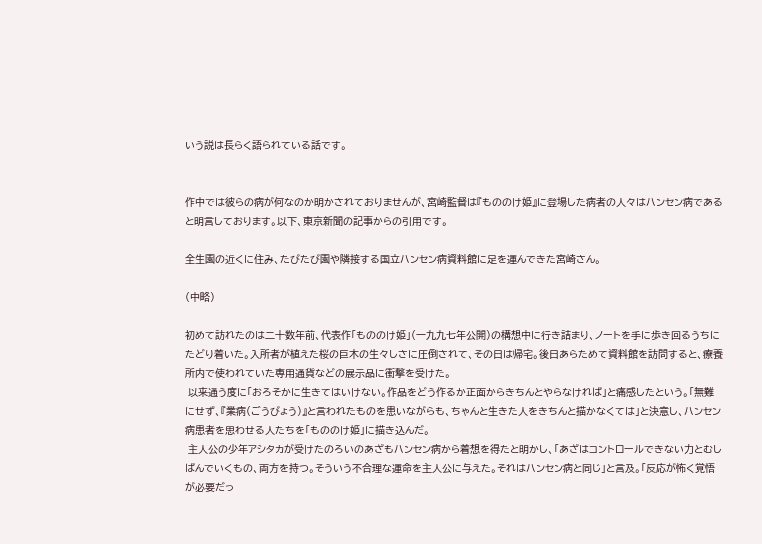いう説は長らく語られている話です。


作中では彼らの病が何なのか明かされておりませんが、宮崎監督は『もののけ姫』に登場した病者の人々はハンセン病であると明言しております。以下、東京新聞の記事からの引用です。

全生園の近くに住み、たびたび園や隣接する国立ハンセン病資料館に足を運んできた宮崎さん。

(中略)

初めて訪れたのは二十数年前、代表作「もののけ姫」(一九九七年公開)の構想中に行き詰まり、ノートを手に歩き回るうちにたどり着いた。入所者が植えた桜の巨木の生々しさに圧倒されて、その日は帰宅。後日あらためて資料館を訪問すると、療養所内で使われていた専用通貨などの展示品に衝撃を受けた。
 以来通う度に「おろそかに生きてはいけない。作品をどう作るか正面からきちんとやらなければ」と痛感したという。「無難にせず、『業病(ごうびょう)』と言われたものを患いながらも、ちゃんと生きた人をきちんと描かなくては」と決意し、ハンセン病患者を思わせる人たちを「もののけ姫」に描き込んだ。
 主人公の少年アシタカが受けたのろいのあざもハンセン病から着想を得たと明かし、「あざはコントロールできない力とむしばんでいくもの、両方を持つ。そういう不合理な運命を主人公に与えた。それはハンセン病と同じ」と言及。「反応が怖く覚悟が必要だっ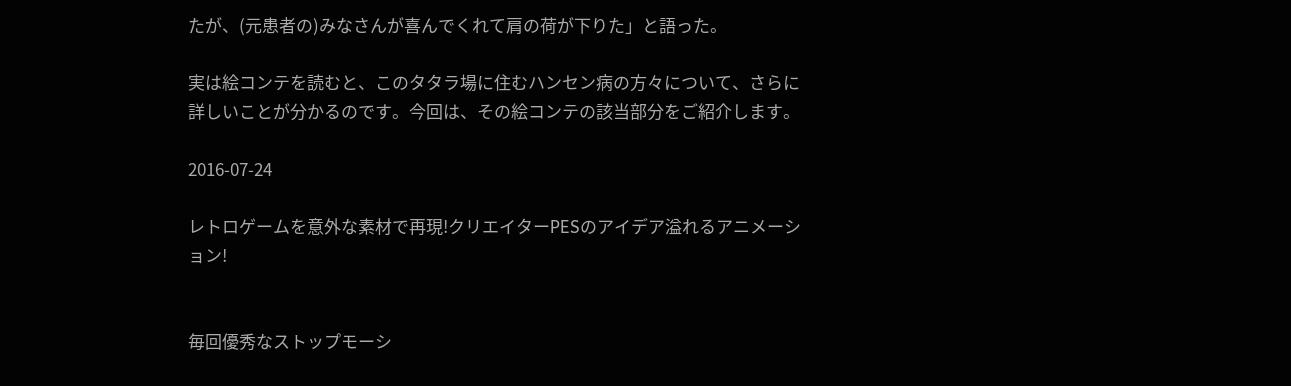たが、(元患者の)みなさんが喜んでくれて肩の荷が下りた」と語った。

実は絵コンテを読むと、このタタラ場に住むハンセン病の方々について、さらに詳しいことが分かるのです。今回は、その絵コンテの該当部分をご紹介します。

2016-07-24

レトロゲームを意外な素材で再現!クリエイターPESのアイデア溢れるアニメーション!


毎回優秀なストップモーシ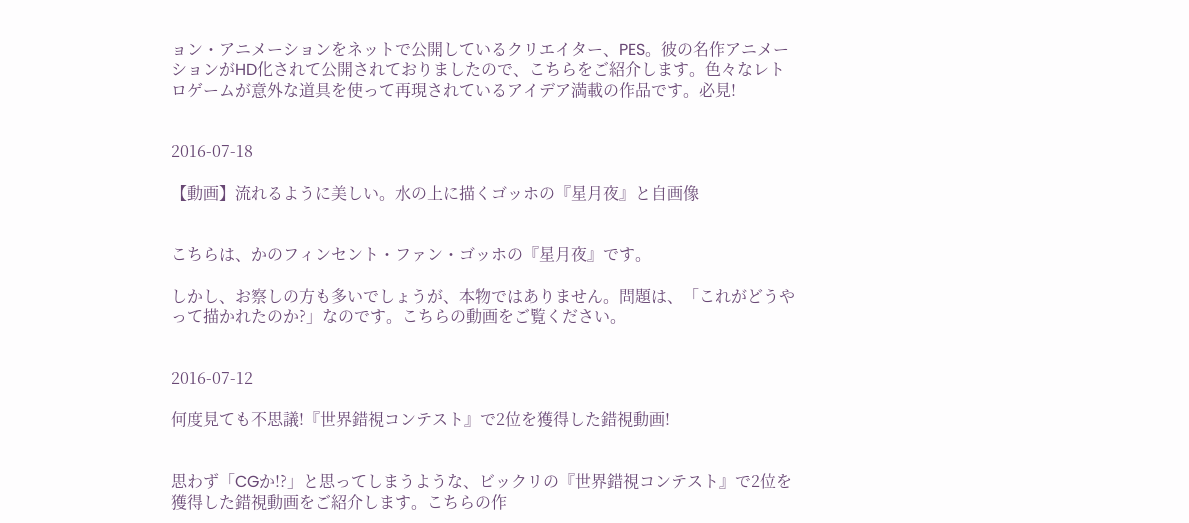ョン・アニメーションをネットで公開しているクリエイター、PES。彼の名作アニメーションがHD化されて公開されておりましたので、こちらをご紹介します。色々なレトロゲームが意外な道具を使って再現されているアイデア満載の作品です。必見!


2016-07-18

【動画】流れるように美しい。水の上に描くゴッホの『星月夜』と自画像


こちらは、かのフィンセント・ファン・ゴッホの『星月夜』です。

しかし、お察しの方も多いでしょうが、本物ではありません。問題は、「これがどうやって描かれたのか?」なのです。こちらの動画をご覧ください。


2016-07-12

何度見ても不思議!『世界錯視コンテスト』で2位を獲得した錯視動画!


思わず「CGか!?」と思ってしまうような、ビックリの『世界錯視コンテスト』で2位を獲得した錯視動画をご紹介します。こちらの作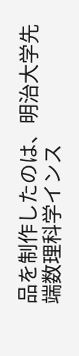品を制作したのは、明治大学先端数理科学インス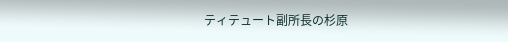ティテュート副所長の杉原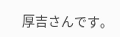厚吉さんです。